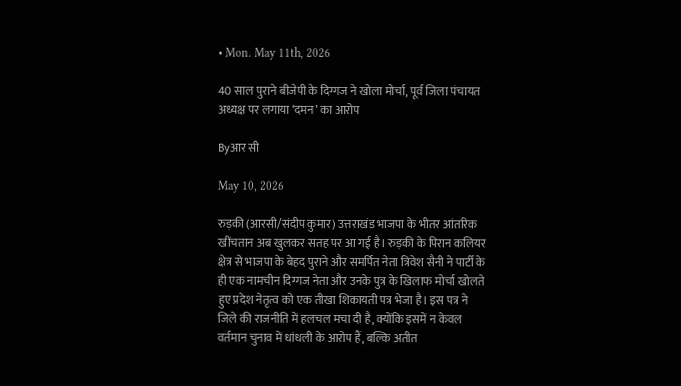• Mon. May 11th, 2026

40 साल पुराने बीजेपी के दिग्गज ने खोला मोर्चा, पूर्व जिला पंचायत अध्यक्ष पर लगाया ‘दमन’ का आरोप

Byआर सी

May 10, 2026

रुड़की (आरसी/संदीप कुमार) उत्तराखंड भाजपा के भीतर आंतरिक खींचतान अब खुलकर सतह पर आ गई है। रुड़की के पिरान कलियर क्षेत्र से भाजपा के बेहद पुराने और समर्पित नेता त्रिवेश सैनी ने पार्टी के ही एक नामचीन दिग्गज नेता और उनके पुत्र के खिलाफ मोर्चा खोलते हुए प्रदेश नेतृत्व को एक तीखा शिकायती पत्र भेजा है। इस पत्र ने जिले की राजनीति में हलचल मचा दी है, क्योंकि इसमें न केवल वर्तमान चुनाव में धांधली के आरोप हैं, बल्कि अतीत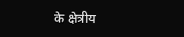के क्षेत्रीय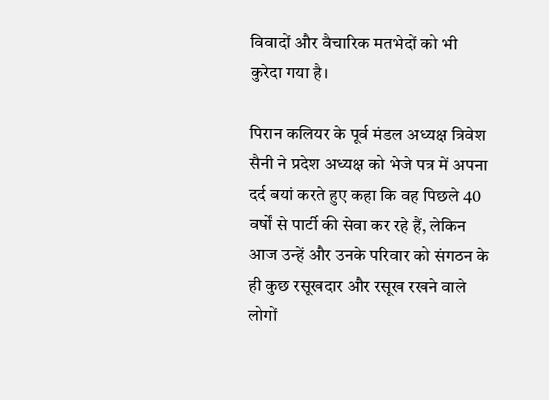विवादों और वैचारिक मतभेदों को भी कुरेदा गया है।

पिरान कलियर के पूर्व मंडल अध्यक्ष त्रिवेश सैनी ने प्रदेश अध्यक्ष को भेजे पत्र में अपना दर्द बयां करते हुए कहा कि वह पिछले 40 वर्षों से पार्टी की सेवा कर रहे हैं, लेकिन आज उन्हें और उनके परिवार को संगठन के ही कुछ रसूखदार और रसूख रखने वाले लोगों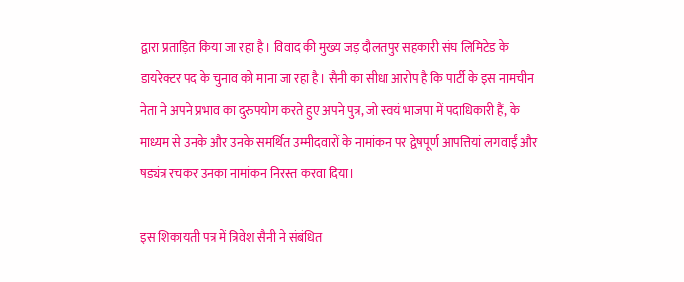द्वारा प्रताड़ित किया जा रहा है। विवाद की मुख्य जड़ दौलतपुर सहकारी संघ लिमिटेड के डायरेक्टर पद के चुनाव को माना जा रहा है। सैनी का सीधा आरोप है कि पार्टी के इस नामचीन नेता ने अपने प्रभाव का दुरुपयोग करते हुए अपने पुत्र, जो स्वयं भाजपा में पदाधिकारी हैं, के माध्यम से उनके और उनके समर्थित उम्मीदवारों के नामांकन पर द्वेषपूर्ण आपत्तियां लगवाईं और षड्यंत्र रचकर उनका नामांकन निरस्त करवा दिया।

इस शिकायती पत्र में त्रिवेश सैनी ने संबंधित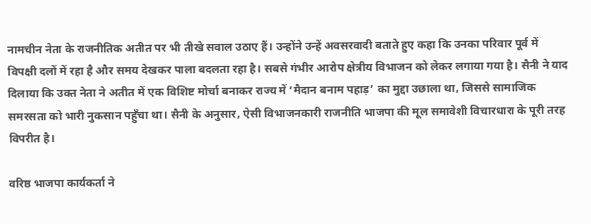नामचीन नेता के राजनीतिक अतीत पर भी तीखे सवाल उठाए हैं। उन्होंने उन्हें अवसरवादी बताते हुए कहा कि उनका परिवार पूर्व में विपक्षी दलों में रहा है और समय देखकर पाला बदलता रहा है। सबसे गंभीर आरोप क्षेत्रीय विभाजन को लेकर लगाया गया है। सैनी ने याद दिलाया कि उक्त नेता ने अतीत में एक विशिष्ट मोर्चा बनाकर राज्य में ‘मैदान बनाम पहाड़’ का मुद्दा उछाला था, जिससे सामाजिक समरसता को भारी नुकसान पहुँचा था। सैनी के अनुसार, ऐसी विभाजनकारी राजनीति भाजपा की मूल समावेशी विचारधारा के पूरी तरह विपरीत है।

वरिष्ठ भाजपा कार्यकर्ता ने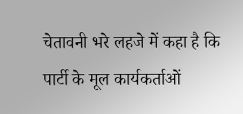चेतावनी भरे लहजे में कहा है कि पार्टी के मूल कार्यकर्ताओं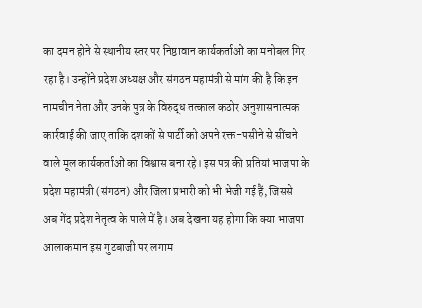का दमन होने से स्थानीय स्तर पर निष्ठावान कार्यकर्ताओं का मनोबल गिर रहा है। उन्होंने प्रदेश अध्यक्ष और संगठन महामंत्री से मांग की है कि इन नामचीन नेता और उनके पुत्र के विरुद्ध तत्काल कठोर अनुशासनात्मक कार्रवाई की जाए ताकि दशकों से पार्टी को अपने रक्त-पसीने से सींचने वाले मूल कार्यकर्ताओं का विश्वास बना रहे। इस पत्र की प्रतियां भाजपा के प्रदेश महामंत्री (संगठन) और जिला प्रभारी को भी भेजी गई हैं, जिससे अब गेंद प्रदेश नेतृत्व के पाले में है। अब देखना यह होगा कि क्या भाजपा आलाकमान इस गुटबाजी पर लगाम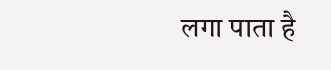लगा पाता है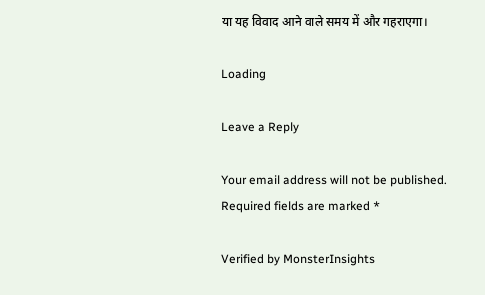या यह विवाद आने वाले समय में और गहराएगा।

Loading

Leave a Reply

Your email address will not be published. Required fields are marked *

Verified by MonsterInsights